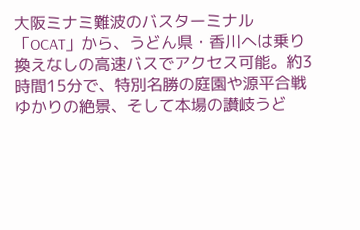大阪ミナミ難波のバスターミナル「OCAT」から、うどん県・香川へは乗り換えなしの高速バスでアクセス可能。約3時間15分で、特別名勝の庭園や源平合戦ゆかりの絶景、そして本場の讃岐うど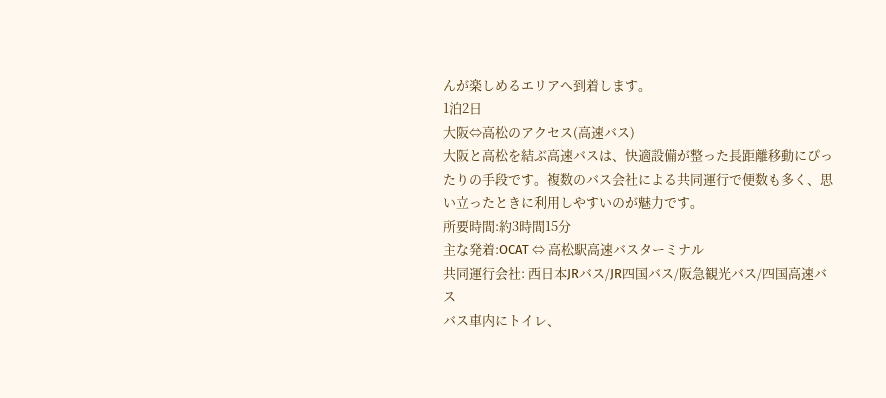んが楽しめるエリアへ到着します。
1泊2日
大阪⇔高松のアクセス(高速バス)
大阪と高松を結ぶ高速バスは、快適設備が整った長距離移動にぴったりの手段です。複数のバス会社による共同運行で便数も多く、思い立ったときに利用しやすいのが魅力です。
所要時間:約3時間15分
主な発着:OCAT ⇔ 高松駅高速バスターミナル
共同運行会社: 西日本JRバス/JR四国バス/阪急観光バス/四国高速バス
バス車内にトイレ、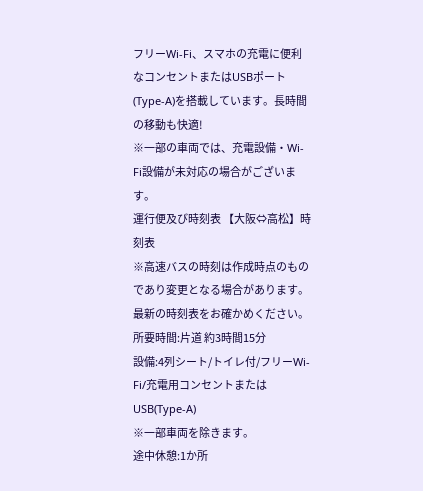フリーWi-Fi、スマホの充電に便利なコンセントまたはUSBポート(Type-A)を搭載しています。長時間の移動も快適!
※一部の車両では、充電設備・Wi-Fi設備が未対応の場合がございます。
運行便及び時刻表 【大阪⇔高松】時刻表
※高速バスの時刻は作成時点のものであり変更となる場合があります。最新の時刻表をお確かめください。
所要時間:片道 約3時間15分
設備:4列シート/トイレ付/フリーWi-Fi/充電用コンセントまたはUSB(Type-A)
※一部車両を除きます。
途中休憩:1か所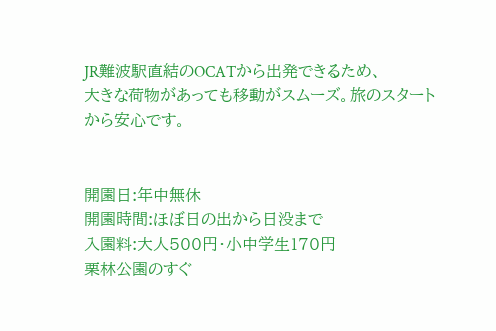JR難波駅直結のOCATから出発できるため、
大きな荷物があっても移動がスムーズ。旅のスタートから安心です。


開園日:年中無休
開園時間:ほぼ日の出から日没まで
入園料:大人500円・小中学生170円
栗林公園のすぐ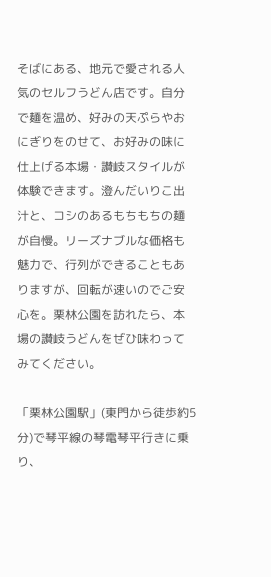そばにある、地元で愛される人気のセルフうどん店です。自分で麺を温め、好みの天ぷらやおにぎりをのせて、お好みの味に仕上げる本場・讃岐スタイルが体験できます。澄んだいりこ出汁と、コシのあるもちもちの麺が自慢。リーズナブルな価格も魅力で、行列ができることもありますが、回転が速いのでご安心を。栗林公園を訪れたら、本場の讃岐うどんをぜひ味わってみてください。

「栗林公園駅」(東門から徒歩約5分)で琴平線の琴電琴平行きに乗り、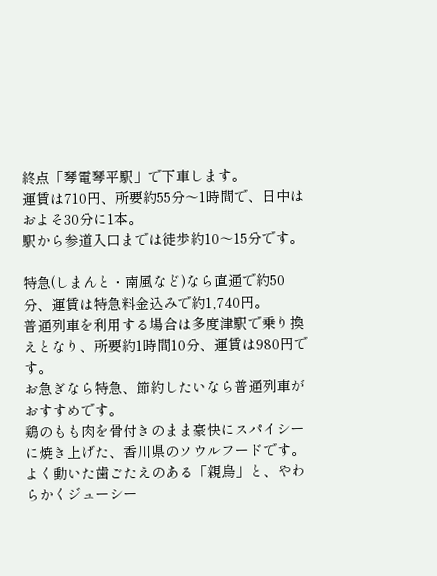終点「琴電琴平駅」で下車します。
運賃は710円、所要約55分〜1時間で、日中はおよそ30分に1本。
駅から参道入口までは徒歩約10〜15分です。

特急(しまんと・南風など)なら直通で約50分、運賃は特急料金込みで約1,740円。
普通列車を利用する場合は多度津駅で乗り換えとなり、所要約1時間10分、運賃は980円です。
お急ぎなら特急、節約したいなら普通列車がおすすめです。
鶏のもも肉を骨付きのまま豪快にスパイシーに焼き上げた、香川県のソウルフードです。よく動いた歯ごたえのある「親鳥」と、やわらかくジューシー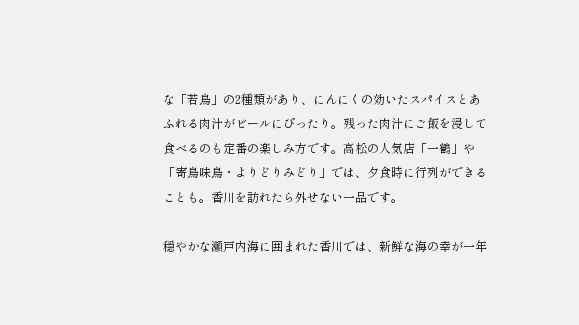な「若鳥」の2種類があり、にんにくの効いたスパイスとあふれる肉汁がビールにぴったり。残った肉汁にご飯を浸して食べるのも定番の楽しみ方です。高松の人気店「一鶴」や「寄鳥味鳥・よりどりみどり」では、夕食時に行列ができることも。香川を訪れたら外せない一品です。

穏やかな瀬戸内海に囲まれた香川では、新鮮な海の幸が一年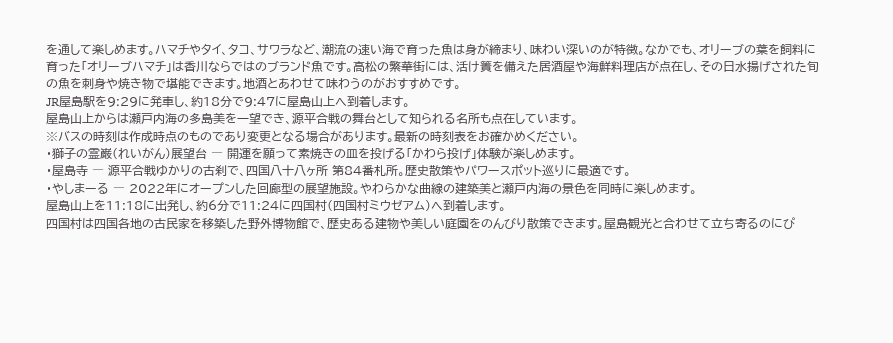を通して楽しめます。ハマチやタイ、タコ、サワラなど、潮流の速い海で育った魚は身が締まり、味わい深いのが特徴。なかでも、オリーブの葉を飼料に育った「オリーブハマチ」は香川ならではのブランド魚です。高松の繁華街には、活け簀を備えた居酒屋や海鮮料理店が点在し、その日水揚げされた旬の魚を刺身や焼き物で堪能できます。地酒とあわせて味わうのがおすすめです。
JR屋島駅を9:29に発車し、約18分で9:47に屋島山上へ到着します。
屋島山上からは瀬戸内海の多島美を一望でき、源平合戦の舞台として知られる名所も点在しています。
※バスの時刻は作成時点のものであり変更となる場合があります。最新の時刻表をお確かめください。
・獅子の霊巌(れいがん)展望台 ― 開運を願って素焼きの皿を投げる「かわら投げ」体験が楽しめます。
・屋島寺 ― 源平合戦ゆかりの古刹で、四国八十八ヶ所 第84番札所。歴史散策やパワースポット巡りに最適です。
・やしまーる ― 2022年にオープンした回廊型の展望施設。やわらかな曲線の建築美と瀬戸内海の景色を同時に楽しめます。
屋島山上を11:18に出発し、約6分で11:24に四国村(四国村ミウゼアム)へ到着します。
四国村は四国各地の古民家を移築した野外博物館で、歴史ある建物や美しい庭園をのんびり散策できます。屋島観光と合わせて立ち寄るのにぴ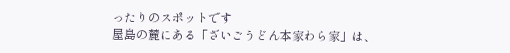ったりのスポットです
屋島の麓にある「ざいごうどん本家わら家」は、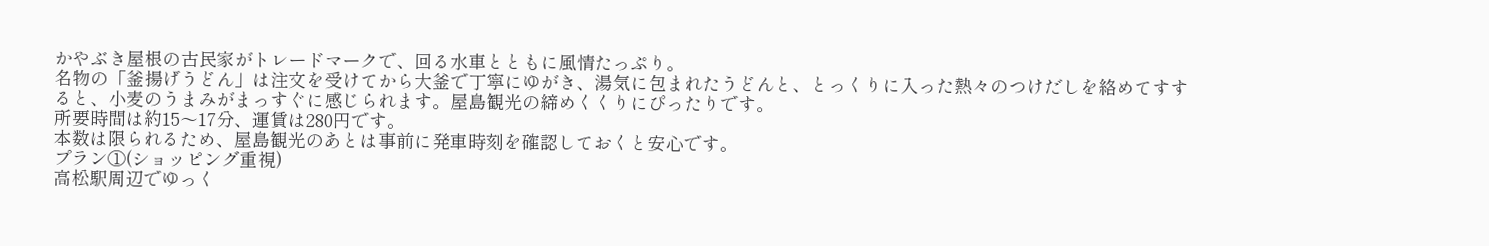かやぶき屋根の古民家がトレードマークで、回る水車とともに風情たっぷり。
名物の「釜揚げうどん」は注文を受けてから大釜で丁寧にゆがき、湯気に包まれたうどんと、とっくりに入った熱々のつけだしを絡めてすすると、小麦のうまみがまっすぐに感じられます。屋島観光の締めくくりにぴったりです。
所要時間は約15〜17分、運賃は280円です。
本数は限られるため、屋島観光のあとは事前に発車時刻を確認しておくと安心です。
プラン①(ショッピング重視)
高松駅周辺でゆっく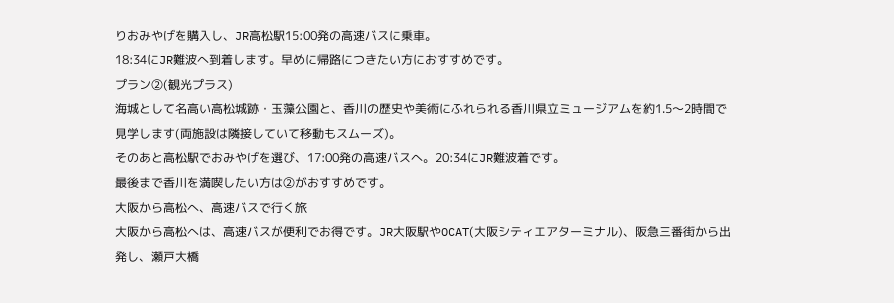りおみやげを購入し、JR高松駅15:00発の高速バスに乗車。
18:34にJR難波へ到着します。早めに帰路につきたい方におすすめです。
プラン②(観光プラス)
海城として名高い高松城跡・玉藻公園と、香川の歴史や美術にふれられる香川県立ミュージアムを約1.5〜2時間で見学します(両施設は隣接していて移動もスムーズ)。
そのあと高松駅でおみやげを選び、17:00発の高速バスへ。20:34にJR難波着です。
最後まで香川を満喫したい方は②がおすすめです。
大阪から高松へ、高速バスで行く旅
大阪から高松へは、高速バスが便利でお得です。JR大阪駅やOCAT(大阪シティエアターミナル)、阪急三番街から出発し、瀬戸大橋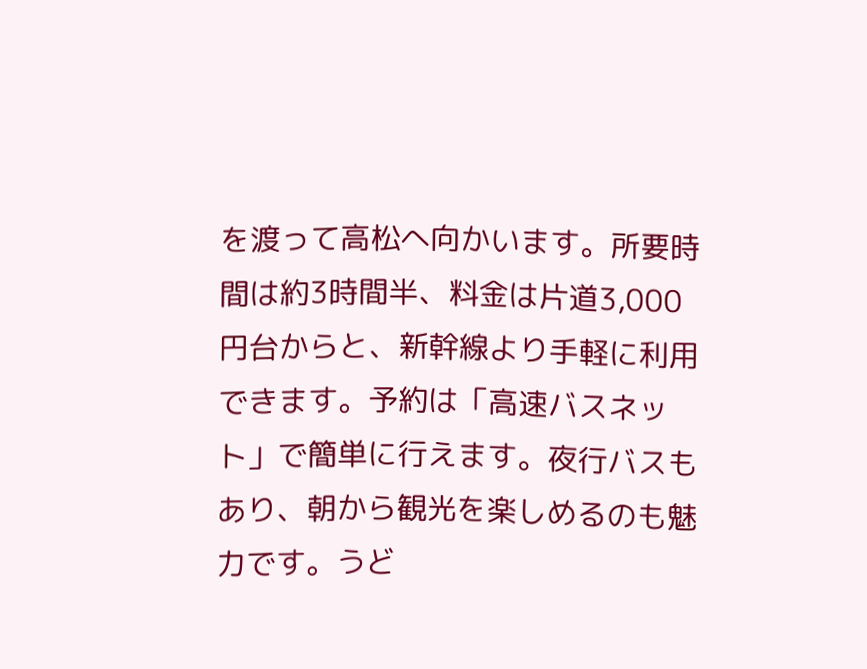を渡って高松へ向かいます。所要時間は約3時間半、料金は片道3,000円台からと、新幹線より手軽に利用できます。予約は「高速バスネット」で簡単に行えます。夜行バスもあり、朝から観光を楽しめるのも魅力です。うど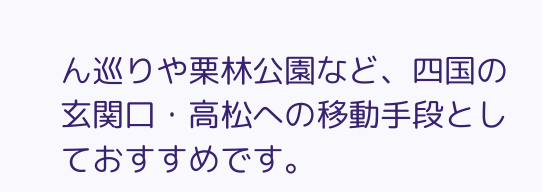ん巡りや栗林公園など、四国の玄関口・高松への移動手段としておすすめです。